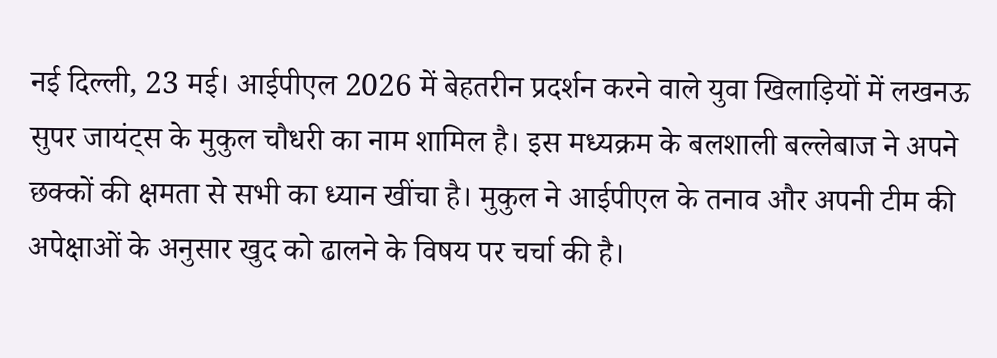नई दिल्ली, 23 मई। आईपीएल 2026 में बेहतरीन प्रदर्शन करने वाले युवा खिलाड़ियों में लखनऊ सुपर जायंट्स के मुकुल चौधरी का नाम शामिल है। इस मध्यक्रम के बलशाली बल्लेबाज ने अपने छक्कों की क्षमता से सभी का ध्यान खींचा है। मुकुल ने आईपीएल के तनाव और अपनी टीम की अपेक्षाओं के अनुसार खुद को ढालने के विषय पर चर्चा की है।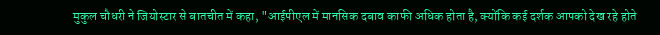मुकुल चौधरी ने जियोस्टार से बातचीत में कहा, "आईपीएल में मानसिक दबाव काफी अधिक होता है, क्योंकि कई दर्शक आपको देख रहे होते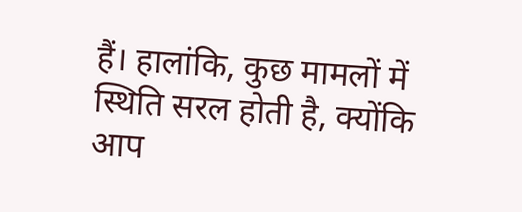हैं। हालांकि, कुछ मामलों में स्थिति सरल होती है, क्योंकि आप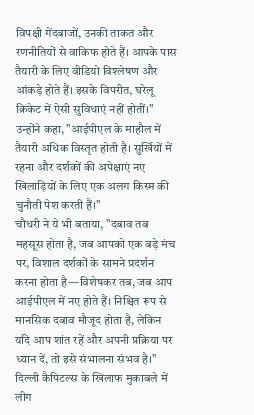विपक्षी गेंदबाजों, उनकी ताकत और रणनीतियों से वाकिफ होते हैं। आपके पास तैयारी के लिए वीडियो विश्लेषण और आंकड़े होते हैं। इसके विपरीत, घरेलू क्रिकेट में ऐसी सुविधाएं नहीं होतीं।"
उन्होंने कहा, "आईपीएल के माहौल में तैयारी अधिक विस्तृत होती है। सुर्खियों में रहना और दर्शकों की अपेक्षाएं नए खिलाड़ियों के लिए एक अलग किस्म की चुनौती पेश करती हैं।"
चौधरी ने ये भी बताया, "दबाव तब महसूस होता है, जब आपको एक बड़े मंच पर, विशाल दर्शकों के सामने प्रदर्शन करना होता है—विशेषकर तब, जब आप आईपीएल में नए होते हैं। निश्चित रूप से मानसिक दबाव मौजूद होता है, लेकिन यदि आप शांत रहें और अपनी प्रक्रिया पर ध्यान दें, तो इसे संभालना संभव है।"
दिल्ली कैपिटल्स के खिलाफ मुकाबले में लीग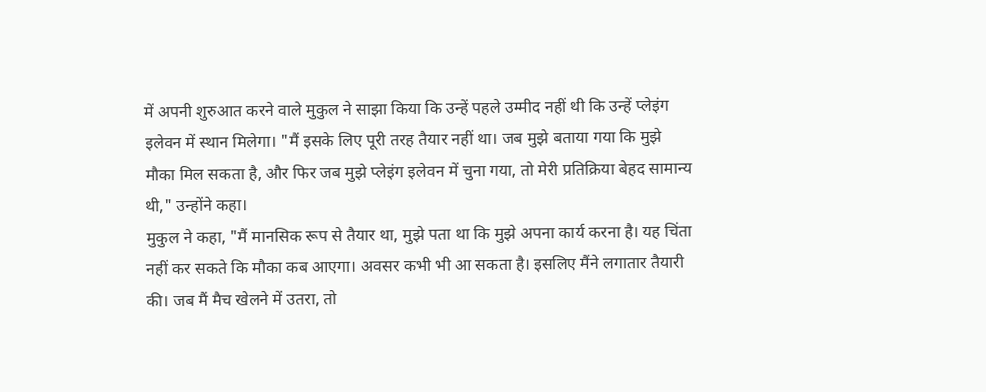में अपनी शुरुआत करने वाले मुकुल ने साझा किया कि उन्हें पहले उम्मीद नहीं थी कि उन्हें प्लेइंग इलेवन में स्थान मिलेगा। "मैं इसके लिए पूरी तरह तैयार नहीं था। जब मुझे बताया गया कि मुझे मौका मिल सकता है, और फिर जब मुझे प्लेइंग इलेवन में चुना गया, तो मेरी प्रतिक्रिया बेहद सामान्य थी," उन्होंने कहा।
मुकुल ने कहा, "मैं मानसिक रूप से तैयार था, मुझे पता था कि मुझे अपना कार्य करना है। यह चिंता नहीं कर सकते कि मौका कब आएगा। अवसर कभी भी आ सकता है। इसलिए मैंने लगातार तैयारी की। जब मैं मैच खेलने में उतरा, तो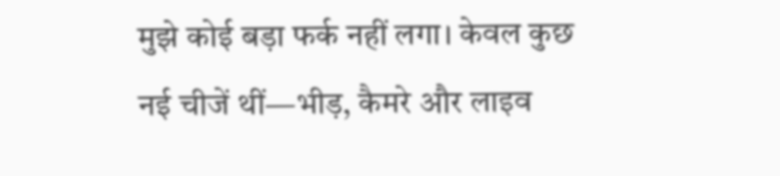मुझे कोई बड़ा फर्क नहीं लगा। केवल कुछ नई चीजें थीं—भीड़, कैमरे और लाइव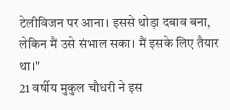टेलीविजन पर आना। इससे थोड़ा दबाव बना, लेकिन मैं उसे संभाल सका। मैं इसके लिए तैयार था।"
21 वर्षीय मुकुल चौधरी ने इस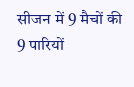सीजन में 9 मैचों की 9 पारियों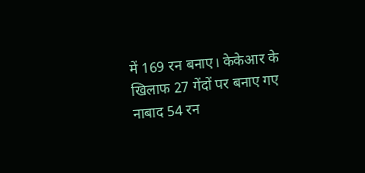में 169 रन बनाए। केकेआर के खिलाफ 27 गेंदों पर बनाए गए नाबाद 54 रन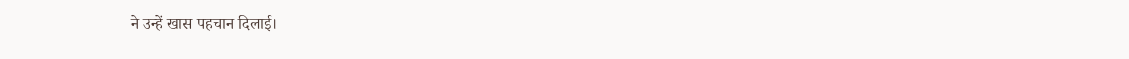ने उन्हें खास पहचान दिलाई।